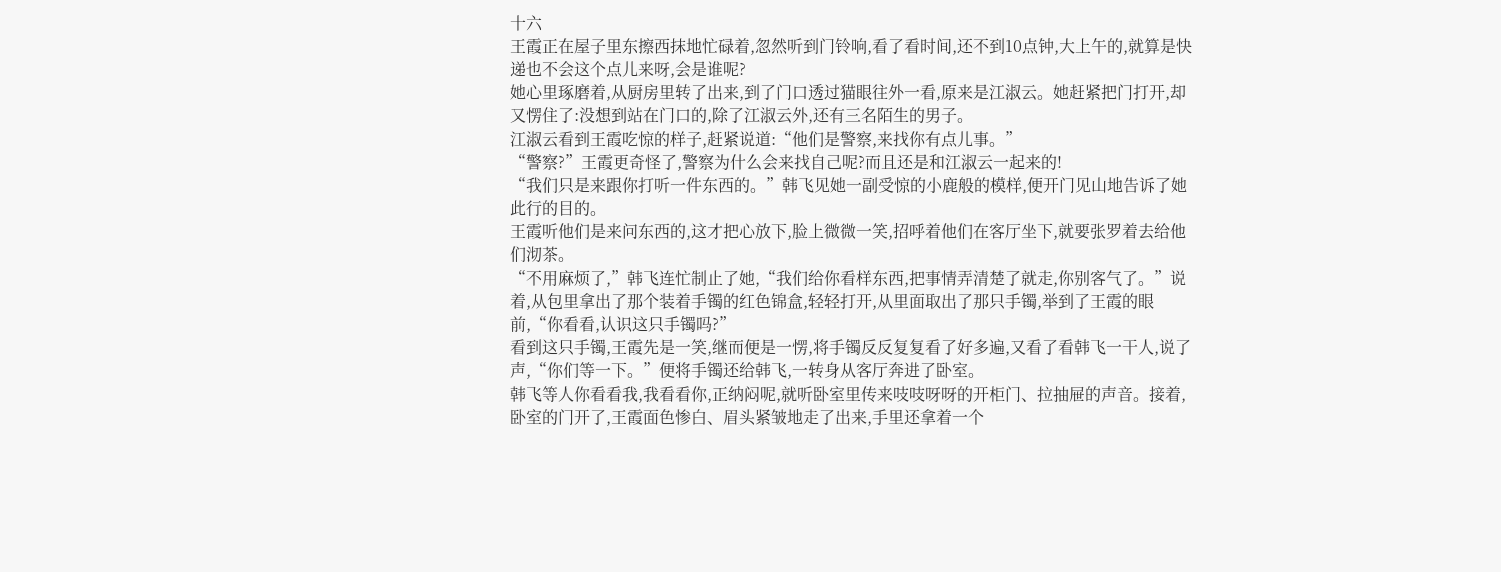十六
王霞正在屋子里东擦西抹地忙碌着,忽然听到门铃响,看了看时间,还不到10点钟,大上午的,就算是快递也不会这个点儿来呀,会是谁呢?
她心里琢磨着,从厨房里转了出来,到了门口透过猫眼往外一看,原来是江淑云。她赶紧把门打开,却又愣住了:没想到站在门口的,除了江淑云外,还有三名陌生的男子。
江淑云看到王霞吃惊的样子,赶紧说道:“他们是警察,来找你有点儿事。”
“警察?”王霞更奇怪了,警察为什么会来找自己呢?而且还是和江淑云一起来的!
“我们只是来跟你打听一件东西的。”韩飞见她一副受惊的小鹿般的模样,便开门见山地告诉了她此行的目的。
王霞听他们是来问东西的,这才把心放下,脸上微微一笑,招呼着他们在客厅坐下,就要张罗着去给他们沏茶。
“不用麻烦了,”韩飞连忙制止了她,“我们给你看样东西,把事情弄清楚了就走,你别客气了。”说着,从包里拿出了那个装着手镯的红色锦盒,轻轻打开,从里面取出了那只手镯,举到了王霞的眼前,“你看看,认识这只手镯吗?”
看到这只手镯,王霞先是一笑,继而便是一愣,将手镯反反复复看了好多遍,又看了看韩飞一干人,说了声,“你们等一下。”便将手镯还给韩飞,一转身从客厅奔进了卧室。
韩飞等人你看看我,我看看你,正纳闷呢,就听卧室里传来吱吱呀呀的开柜门、拉抽屉的声音。接着,卧室的门开了,王霞面色惨白、眉头紧皱地走了出来,手里还拿着一个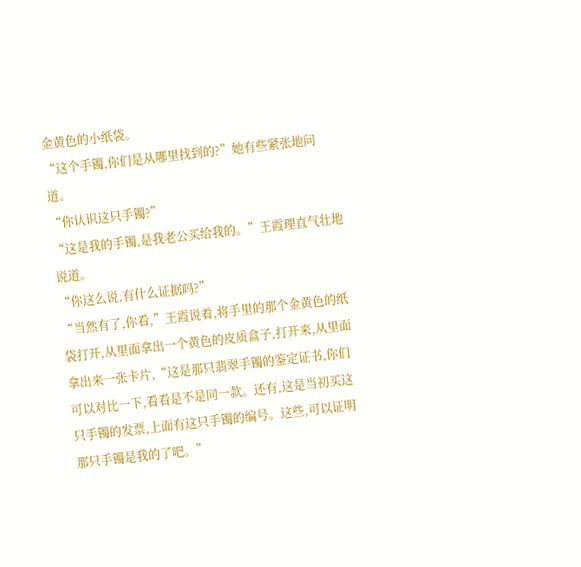金黄色的小纸袋。
“这个手镯,你们是从哪里找到的?”她有些紧张地问道。
“你认识这只手镯?”
“这是我的手镯,是我老公买给我的。”王霞理直气壮地说道。
“你这么说,有什么证据吗?”
“当然有了,你看,”王霞说着,将手里的那个金黄色的纸袋打开,从里面拿出一个黄色的皮质盒子,打开来,从里面拿出来一张卡片,“这是那只翡翠手镯的鉴定证书,你们可以对比一下,看看是不是同一款。还有,这是当初买这只手镯的发票,上面有这只手镯的编号。这些,可以证明那只手镯是我的了吧。”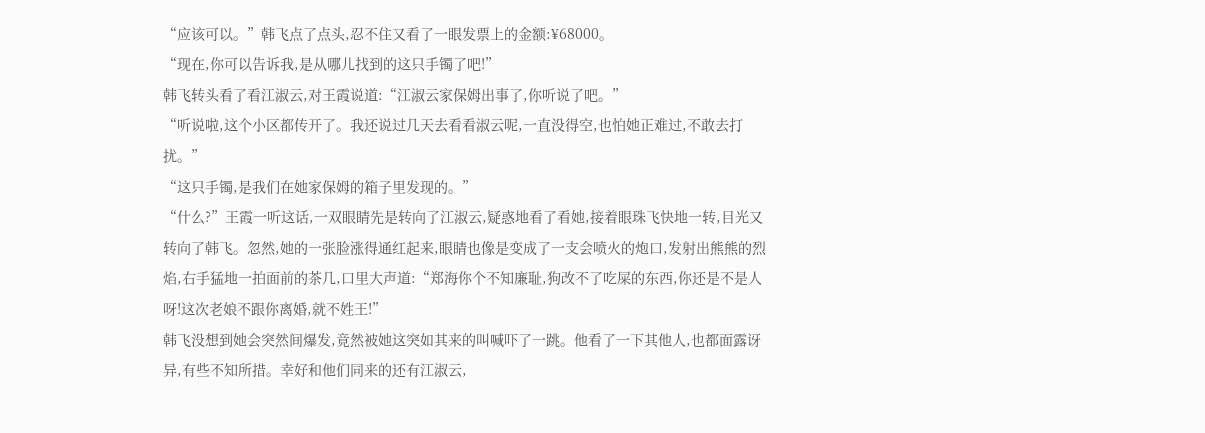“应该可以。”韩飞点了点头,忍不住又看了一眼发票上的金额:¥68000。
“现在,你可以告诉我,是从哪儿找到的这只手镯了吧!”
韩飞转头看了看江淑云,对王霞说道:“江淑云家保姆出事了,你听说了吧。”
“听说啦,这个小区都传开了。我还说过几天去看看淑云呢,一直没得空,也怕她正难过,不敢去打扰。”
“这只手镯,是我们在她家保姆的箱子里发现的。”
“什么?”王霞一听这话,一双眼睛先是转向了江淑云,疑惑地看了看她,接着眼珠飞快地一转,目光又转向了韩飞。忽然,她的一张脸涨得通红起来,眼睛也像是变成了一支会喷火的炮口,发射出熊熊的烈焰,右手猛地一拍面前的茶几,口里大声道:“郑海你个不知廉耻,狗改不了吃屎的东西,你还是不是人呀!这次老娘不跟你离婚,就不姓王!”
韩飞没想到她会突然间爆发,竟然被她这突如其来的叫喊吓了一跳。他看了一下其他人,也都面露讶异,有些不知所措。幸好和他们同来的还有江淑云,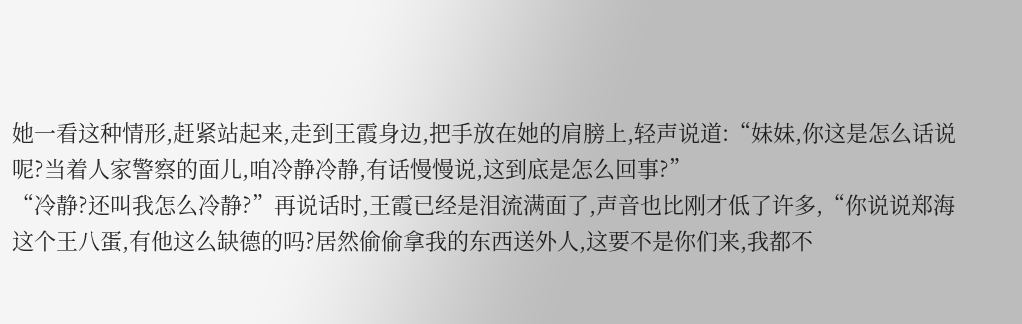她一看这种情形,赶紧站起来,走到王霞身边,把手放在她的肩膀上,轻声说道:“妹妹,你这是怎么话说呢?当着人家警察的面儿,咱冷静冷静,有话慢慢说,这到底是怎么回事?”
“冷静?还叫我怎么冷静?”再说话时,王霞已经是泪流满面了,声音也比刚才低了许多,“你说说郑海这个王八蛋,有他这么缺德的吗?居然偷偷拿我的东西送外人,这要不是你们来,我都不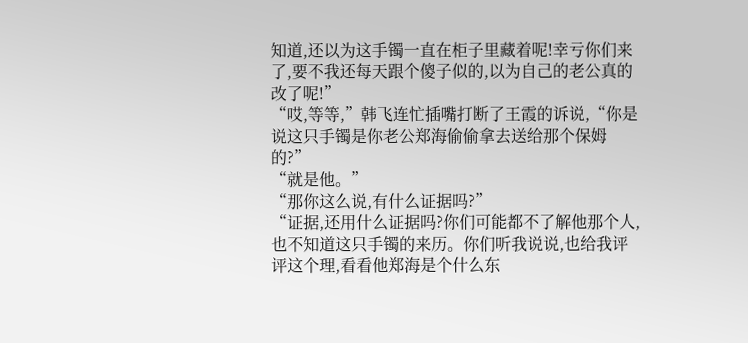知道,还以为这手镯一直在柜子里藏着呢!幸亏你们来了,要不我还每天跟个傻子似的,以为自己的老公真的改了呢!”
“哎,等等,”韩飞连忙插嘴打断了王霞的诉说,“你是说这只手镯是你老公郑海偷偷拿去送给那个保姆的?”
“就是他。”
“那你这么说,有什么证据吗?”
“证据,还用什么证据吗?你们可能都不了解他那个人,也不知道这只手镯的来历。你们听我说说,也给我评评这个理,看看他郑海是个什么东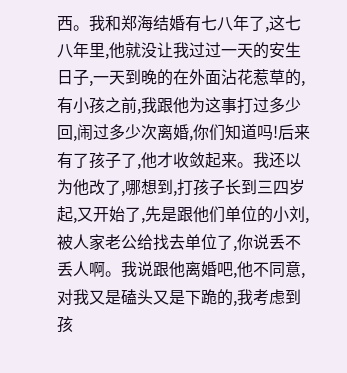西。我和郑海结婚有七八年了,这七八年里,他就没让我过过一天的安生日子,一天到晚的在外面沾花惹草的,有小孩之前,我跟他为这事打过多少回,闹过多少次离婚,你们知道吗!后来有了孩子了,他才收敛起来。我还以为他改了,哪想到,打孩子长到三四岁起,又开始了,先是跟他们单位的小刘,被人家老公给找去单位了,你说丢不丢人啊。我说跟他离婚吧,他不同意,对我又是磕头又是下跪的,我考虑到孩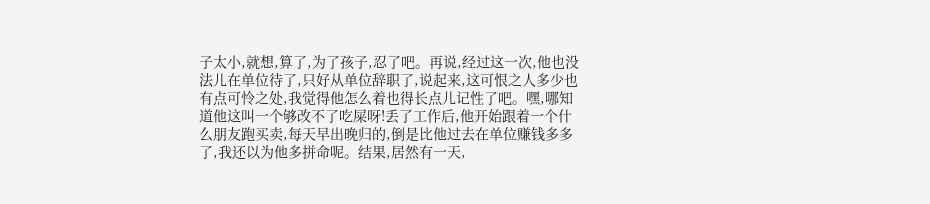子太小,就想,算了,为了孩子,忍了吧。再说,经过这一次,他也没法儿在单位待了,只好从单位辞职了,说起来,这可恨之人多少也有点可怜之处,我觉得他怎么着也得长点儿记性了吧。嘿,哪知道他这叫一个够改不了吃屎呀!丢了工作后,他开始跟着一个什么朋友跑买卖,每天早出晚归的,倒是比他过去在单位赚钱多多了,我还以为他多拼命呢。结果,居然有一天,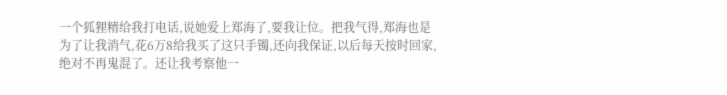一个狐狸精给我打电话,说她爱上郑海了,要我让位。把我气得,郑海也是为了让我消气,花6万8给我买了这只手镯,还向我保证,以后每天按时回家,绝对不再鬼混了。还让我考察他一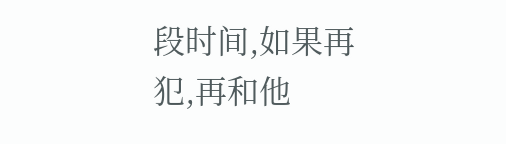段时间,如果再犯,再和他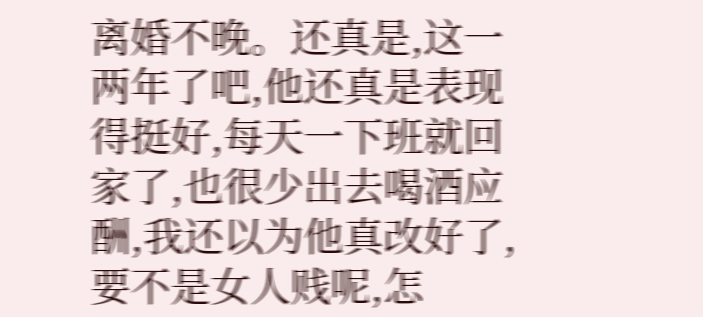离婚不晚。还真是,这一两年了吧,他还真是表现得挺好,每天一下班就回家了,也很少出去喝酒应酬,我还以为他真改好了,要不是女人贱呢,怎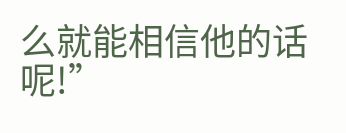么就能相信他的话呢!”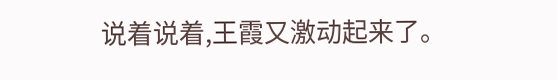说着说着,王霞又激动起来了。